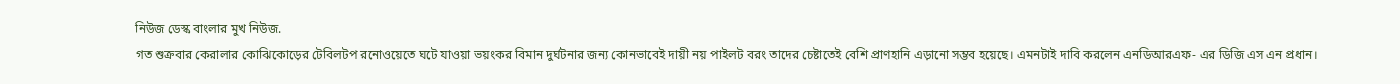নিউজ ডেস্ক বাংলার মুখ নিউজ.
গত শুক্রবার কেরালার কোঝিকোড়ের টেবিলটপ রনোওয়েতে ঘটে যাওয়া ভয়ংকর বিমান দুর্ঘটনার জন্য কোনভাবেই দায়ী নয় পাইলট বরং তাদের চেষ্টাতেই বেশি প্রাণহানি এড়ানো সম্ভব হয়েছে। এমনটাই দাবি করলেন এনডিআরএফ- এর ডিজি এস এন প্রধান।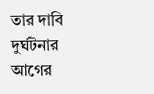তার দাবি দুর্ঘটনার আগের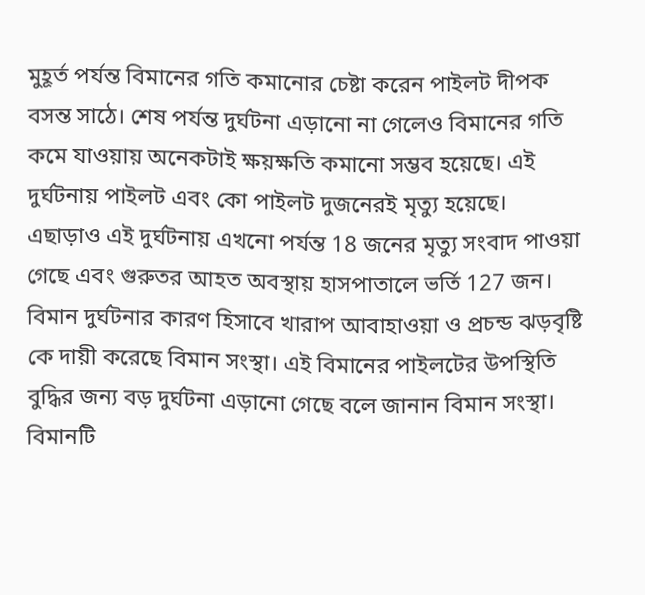মুহূর্ত পর্যন্ত বিমানের গতি কমানোর চেষ্টা করেন পাইলট দীপক বসন্ত সাঠে। শেষ পর্যন্ত দুর্ঘটনা এড়ানো না গেলেও বিমানের গতি কমে যাওয়ায় অনেকটাই ক্ষয়ক্ষতি কমানো সম্ভব হয়েছে। এই দুর্ঘটনায় পাইলট এবং কো পাইলট দুজনেরই মৃত্যু হয়েছে। এছাড়াও এই দুর্ঘটনায় এখনো পর্যন্ত 18 জনের মৃত্যু সংবাদ পাওয়া গেছে এবং গুরুতর আহত অবস্থায় হাসপাতালে ভর্তি 127 জন।
বিমান দুর্ঘটনার কারণ হিসাবে খারাপ আবাহাওয়া ও প্রচন্ড ঝড়বৃষ্টি কে দায়ী করেছে বিমান সংস্থা। এই বিমানের পাইলটের উপস্থিতি বুদ্ধির জন্য বড় দুর্ঘটনা এড়ানো গেছে বলে জানান বিমান সংস্থা। বিমানটি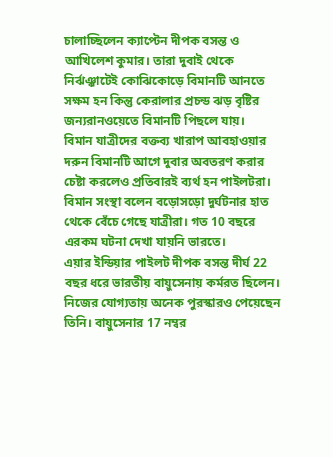চালাচ্ছিলেন ক্যাপ্টেন দীপক বসন্ত ও আখিলেশ কুমার। তারা দুবাই থেকে নির্ঝঞ্ঝাটেই কোঝিকোড়ে বিমানটি আনতে সক্ষম হন কিন্তু কেরালার প্রচন্ড ঝড় বৃষ্টির জন্যরানওয়েতে বিমানটি পিছলে যায়।
বিমান যাত্রীদের বক্তব্য খারাপ আবহাওয়ার দরুন বিমানটি আগে দুবার অবতরণ করার চেষ্টা করলেও প্রতিবারই ব্যর্থ হন পাইলটরা।
বিমান সংস্থা বলেন বড়োসড়ো দুর্ঘটনার হাত থেকে বেঁচে গেছে যাত্রীরা। গত 10 বছরে এরকম ঘটনা দেখা যায়নি ভারতে।
এয়ার ইন্ডিয়ার পাইলট দীপক বসন্ত দীর্ঘ 22 বছর ধরে ভারতীয় বায়ুসেনায় কর্মরত ছিলেন। নিজের যোগ্যতায় অনেক পুরস্কারও পেয়েছেন তিনি। বায়ুসেনার 17 নম্বর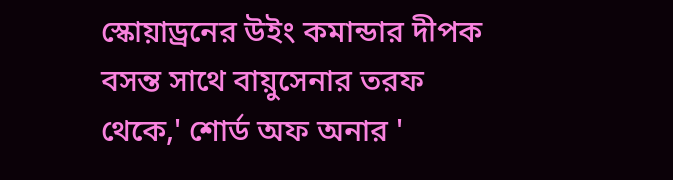স্কোয়াড্রনের উইং কমান্ডার দীপক বসন্ত সাথে বায়ুসেনার তরফ থেকে,' শোর্ড অফ অনার '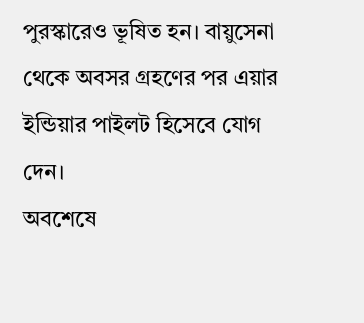পুরস্কারেও ভূষিত হন। বায়ুসেনা থেকে অবসর গ্রহণের পর এয়ার ইন্ডিয়ার পাইলট হিসেবে যোগ দেন।
অবশেষে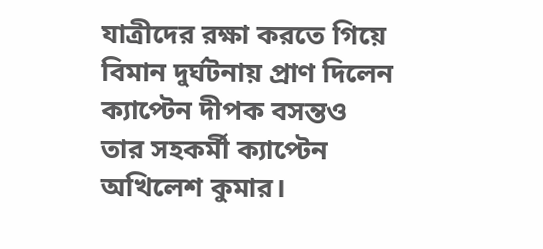যাত্রীদের রক্ষা করতে গিয়ে বিমান দুর্ঘটনায় প্রাণ দিলেন ক্যাপ্টেন দীপক বসন্তও তার সহকর্মী ক্যাপ্টেন অখিলেশ কুমার।